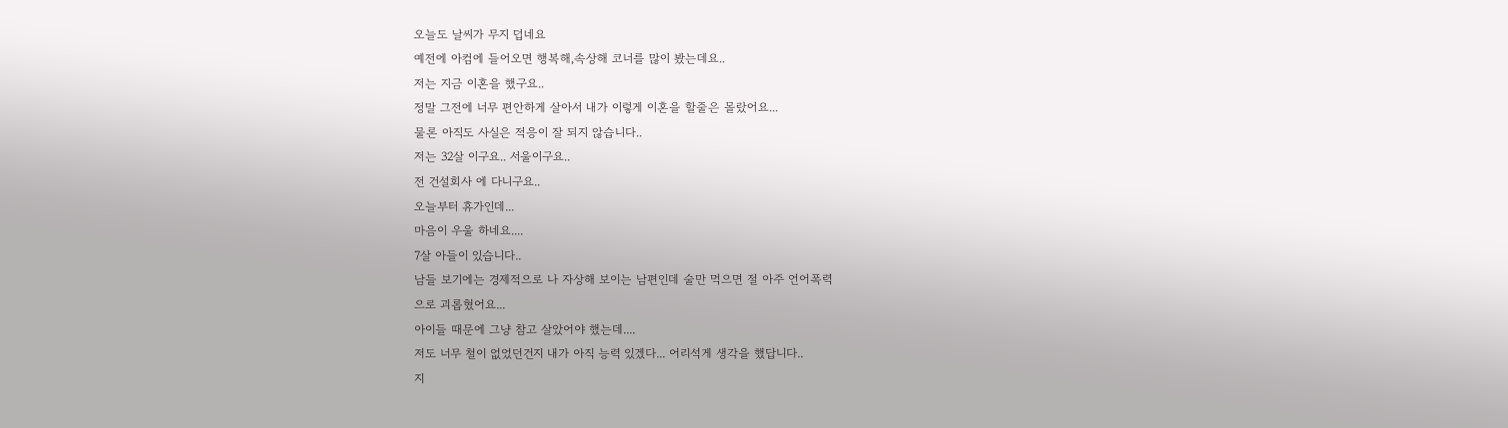오늘도 날씨가 무지 덥네요
예전에 아컴에 들어오면 행복해,속상해 코너를 많이 봤는데요..
저는 지금 이혼을 했구요..
정말 그전에 너무 편안하게 살아서 내가 이렇게 이혼을 할줄은 몰랐어요...
물론 아직도 사실은 적응이 잘 되지 않습니다..
저는 32살 이구요.. 서울이구요..
전 건설회사 에 다니구요..
오늘부터 휴가인데...
마음이 우울 하네요....
7살 아들이 있습니다..
남들 보기에는 경제적으로 나 자상해 보이는 남편인데 술만 먹으면 절 아주 언어폭력
으로 괴롭혔어요...
아이들 때문에 그냥 참고 살았어야 했는데....
저도 너무 철이 없었던건지 내가 아직 능력 있겠다... 어리석게 생각을 했답니다..
지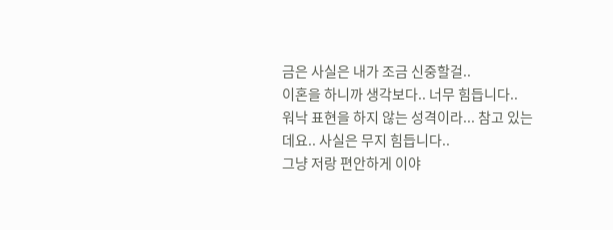금은 사실은 내가 조금 신중할걸..
이혼을 하니까 생각보다.. 너무 힘듭니다..
워낙 표현을 하지 않는 성격이라... 참고 있는데요.. 사실은 무지 힘듭니다..
그냥 저랑 편안하게 이야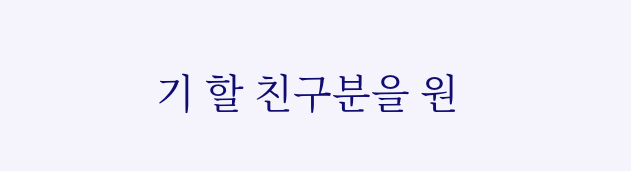기 할 친구분을 원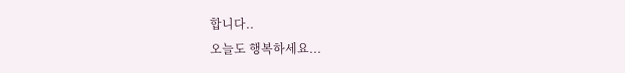합니다..
오늘도 행복하세요...